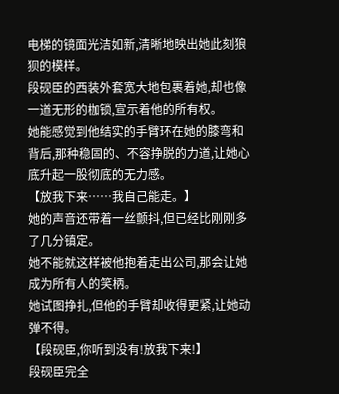电梯的镜面光洁如新,清晰地映出她此刻狼狈的模样。
段砚臣的西装外套宽大地包裹着她,却也像一道无形的枷锁,宣示着他的所有权。
她能感觉到他结实的手臂环在她的膝弯和背后,那种稳固的、不容挣脱的力道,让她心底升起一股彻底的无力感。
【放我下来……我自己能走。】
她的声音还带着一丝颤抖,但已经比刚刚多了几分镇定。
她不能就这样被他抱着走出公司,那会让她成为所有人的笑柄。
她试图挣扎,但他的手臂却收得更紧,让她动弹不得。
【段砚臣,你听到没有!放我下来!】
段砚臣完全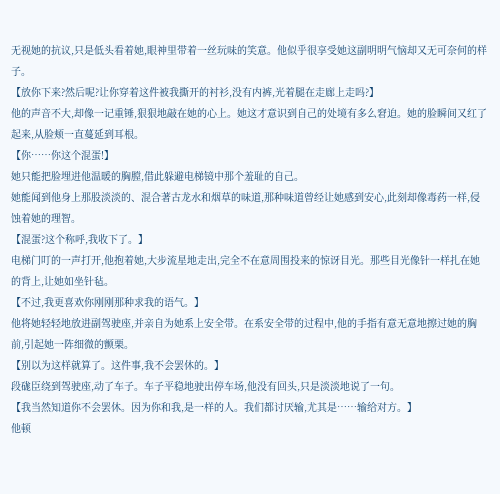无视她的抗议,只是低头看着她,眼神里带着一丝玩味的笑意。他似乎很享受她这副明明气恼却又无可奈何的样子。
【放你下来?然后呢?让你穿着这件被我撕开的衬衫,没有内裤,光着腿在走廊上走吗?】
他的声音不大,却像一记重锤,狠狠地敲在她的心上。她这才意识到自己的处境有多么窘迫。她的脸瞬间又红了起来,从脸颊一直蔓延到耳根。
【你……你这个混蛋!】
她只能把脸埋进他温暖的胸膛,借此躲避电梯镜中那个羞耻的自己。
她能闻到他身上那股淡淡的、混合著古龙水和烟草的味道,那种味道曾经让她感到安心,此刻却像毒药一样,侵蚀着她的理智。
【混蛋?这个称呼,我收下了。】
电梯门叮的一声打开,他抱着她,大步流星地走出,完全不在意周围投来的惊讶目光。那些目光像针一样扎在她的背上,让她如坐针毡。
【不过,我更喜欢你刚刚那种求我的语气。】
他将她轻轻地放进副驾驶座,并亲自为她系上安全带。在系安全带的过程中,他的手指有意无意地擦过她的胸前,引起她一阵细微的颤栗。
【别以为这样就算了。这件事,我不会罢休的。】
段硥臣绕到驾驶座,动了车子。车子平稳地驶出停车场,他没有回头,只是淡淡地说了一句。
【我当然知道你不会罢休。因为你和我,是一样的人。我们都讨厌输,尤其是……输给对方。】
他顿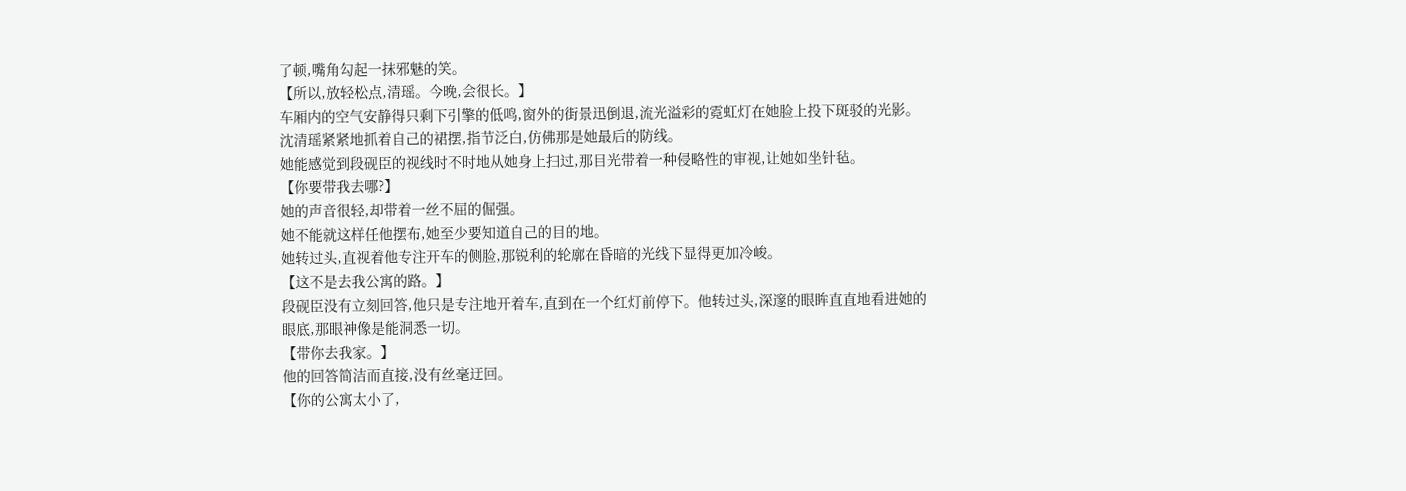了顿,嘴角勾起一抹邪魅的笑。
【所以,放轻松点,清瑶。今晚,会很长。】
车厢内的空气安静得只剩下引擎的低鸣,窗外的街景迅倒退,流光溢彩的霓虹灯在她脸上投下斑驳的光影。
沈清瑶紧紧地抓着自己的裙摆,指节泛白,仿佛那是她最后的防线。
她能感觉到段砚臣的视线时不时地从她身上扫过,那目光带着一种侵略性的审视,让她如坐针毡。
【你要带我去哪?】
她的声音很轻,却带着一丝不屈的倔强。
她不能就这样任他摆布,她至少要知道自己的目的地。
她转过头,直视着他专注开车的侧脸,那锐利的轮廓在昏暗的光线下显得更加冷峻。
【这不是去我公寓的路。】
段砚臣没有立刻回答,他只是专注地开着车,直到在一个红灯前停下。他转过头,深邃的眼眸直直地看进她的眼底,那眼神像是能洞悉一切。
【带你去我家。】
他的回答简洁而直接,没有丝毫迂回。
【你的公寓太小了,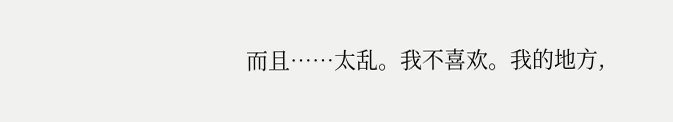而且……太乱。我不喜欢。我的地方,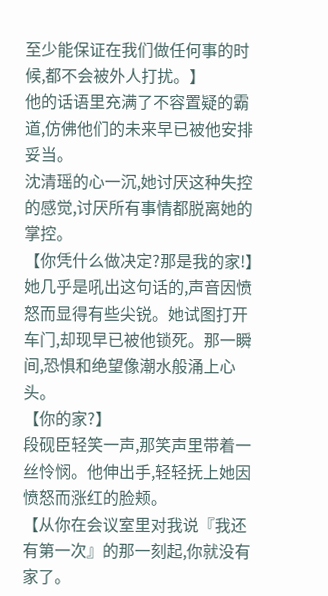至少能保证在我们做任何事的时候,都不会被外人打扰。】
他的话语里充满了不容置疑的霸道,仿佛他们的未来早已被他安排妥当。
沈清瑶的心一沉,她讨厌这种失控的感觉,讨厌所有事情都脱离她的掌控。
【你凭什么做决定?那是我的家!】
她几乎是吼出这句话的,声音因愤怒而显得有些尖锐。她试图打开车门,却现早已被他锁死。那一瞬间,恐惧和绝望像潮水般涌上心头。
【你的家?】
段砚臣轻笑一声,那笑声里带着一丝怜悯。他伸出手,轻轻抚上她因愤怒而涨红的脸颊。
【从你在会议室里对我说『我还有第一次』的那一刻起,你就没有家了。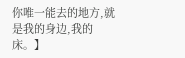你唯一能去的地方,就是我的身边,我的床。】